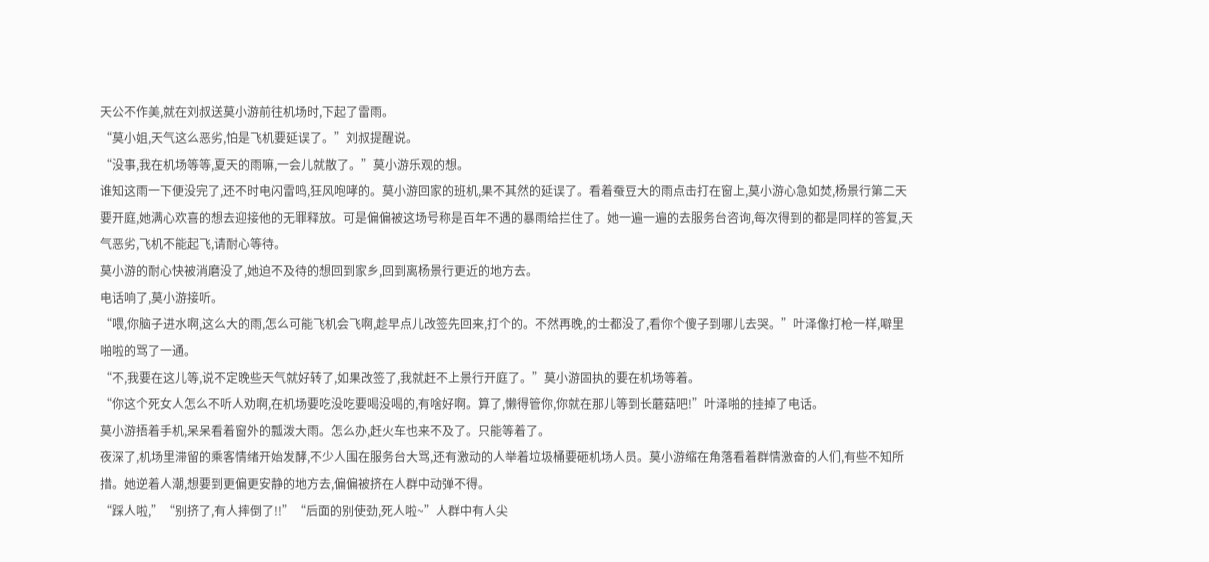天公不作美,就在刘叔送莫小游前往机场时,下起了雷雨。
“莫小姐,天气这么恶劣,怕是飞机要延误了。”刘叔提醒说。
“没事,我在机场等等,夏天的雨嘛,一会儿就散了。”莫小游乐观的想。
谁知这雨一下便没完了,还不时电闪雷鸣,狂风咆哮的。莫小游回家的班机,果不其然的延误了。看着蚕豆大的雨点击打在窗上,莫小游心急如焚,杨景行第二天要开庭,她满心欢喜的想去迎接他的无罪释放。可是偏偏被这场号称是百年不遇的暴雨给拦住了。她一遍一遍的去服务台咨询,每次得到的都是同样的答复,天气恶劣,飞机不能起飞,请耐心等待。
莫小游的耐心快被消磨没了,她迫不及待的想回到家乡,回到离杨景行更近的地方去。
电话响了,莫小游接听。
“喂,你脑子进水啊,这么大的雨,怎么可能飞机会飞啊,趁早点儿改签先回来,打个的。不然再晚,的士都没了,看你个傻子到哪儿去哭。”叶泽像打枪一样,噼里啪啦的骂了一通。
“不,我要在这儿等,说不定晚些天气就好转了,如果改签了,我就赶不上景行开庭了。”莫小游固执的要在机场等着。
“你这个死女人怎么不听人劝啊,在机场要吃没吃要喝没喝的,有啥好啊。算了,懒得管你,你就在那儿等到长蘑菇吧!”叶泽啪的挂掉了电话。
莫小游捂着手机,呆呆看着窗外的瓢泼大雨。怎么办,赶火车也来不及了。只能等着了。
夜深了,机场里滞留的乘客情绪开始发酵,不少人围在服务台大骂,还有激动的人举着垃圾桶要砸机场人员。莫小游缩在角落看着群情激奋的人们,有些不知所措。她逆着人潮,想要到更偏更安静的地方去,偏偏被挤在人群中动弹不得。
“踩人啦,”“别挤了,有人摔倒了!!”“后面的别使劲,死人啦~”人群中有人尖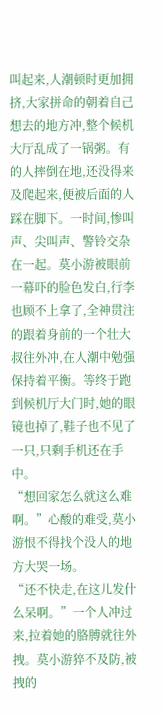叫起来,人潮顿时更加拥挤,大家拼命的朝着自己想去的地方冲,整个候机大厅乱成了一锅粥。有的人摔倒在地,还没得来及爬起来,便被后面的人踩在脚下。一时间,惨叫声、尖叫声、警铃交杂在一起。莫小游被眼前一幕吓的脸色发白,行李也顾不上拿了,全神贯注的跟着身前的一个壮大叔往外冲,在人潮中勉强保持着平衡。等终于跑到候机厅大门时,她的眼镜也掉了,鞋子也不见了一只,只剩手机还在手中。
“想回家怎么就这么难啊。”心酸的难受,莫小游恨不得找个没人的地方大哭一场。
“还不快走,在这儿发什么呆啊。”一个人冲过来,拉着她的胳膊就往外拽。莫小游猝不及防,被拽的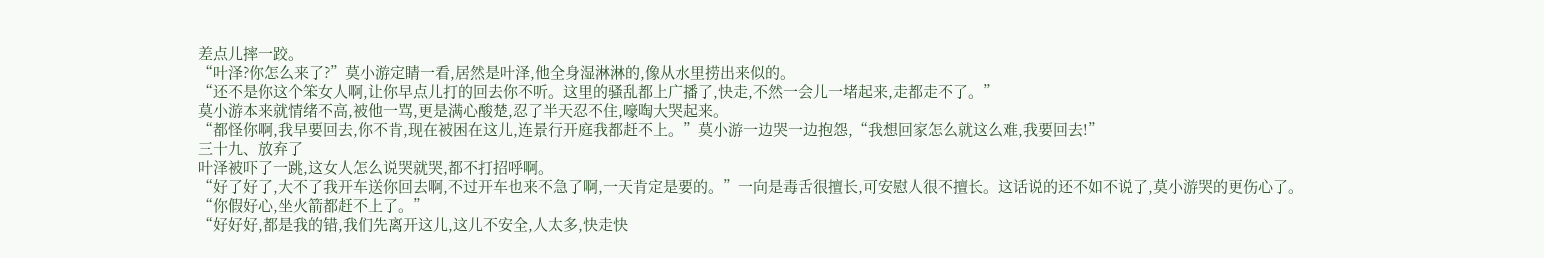差点儿摔一跤。
“叶泽?你怎么来了?”莫小游定睛一看,居然是叶泽,他全身湿淋淋的,像从水里捞出来似的。
“还不是你这个笨女人啊,让你早点儿打的回去你不听。这里的骚乱都上广播了,快走,不然一会儿一堵起来,走都走不了。”
莫小游本来就情绪不高,被他一骂,更是满心酸楚,忍了半天忍不住,嚎啕大哭起来。
“都怪你啊,我早要回去,你不肯,现在被困在这儿,连景行开庭我都赶不上。”莫小游一边哭一边抱怨,“我想回家怎么就这么难,我要回去!”
三十九、放弃了
叶泽被吓了一跳,这女人怎么说哭就哭,都不打招呼啊。
“好了好了,大不了我开车送你回去啊,不过开车也来不急了啊,一天肯定是要的。”一向是毒舌很擅长,可安慰人很不擅长。这话说的还不如不说了,莫小游哭的更伤心了。
“你假好心,坐火箭都赶不上了。”
“好好好,都是我的错,我们先离开这儿,这儿不安全,人太多,快走快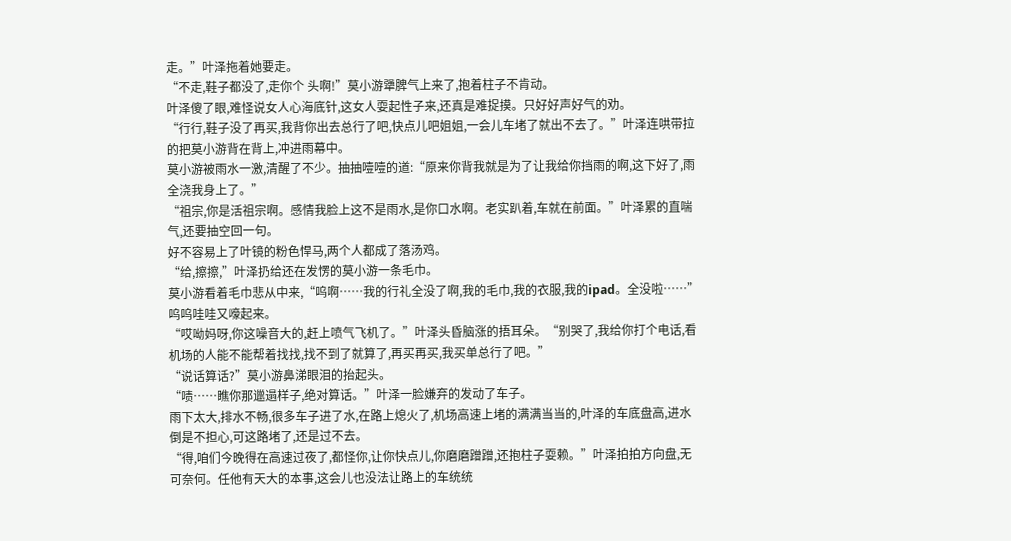走。”叶泽拖着她要走。
“不走,鞋子都没了,走你个 头啊!”莫小游犟脾气上来了,抱着柱子不肯动。
叶泽傻了眼,难怪说女人心海底针,这女人耍起性子来,还真是难捉摸。只好好声好气的劝。
“行行,鞋子没了再买,我背你出去总行了吧,快点儿吧姐姐,一会儿车堵了就出不去了。”叶泽连哄带拉的把莫小游背在背上,冲进雨幕中。
莫小游被雨水一激,清醒了不少。抽抽噎噎的道:“原来你背我就是为了让我给你挡雨的啊,这下好了,雨全浇我身上了。”
“祖宗,你是活祖宗啊。感情我脸上这不是雨水,是你口水啊。老实趴着,车就在前面。”叶泽累的直喘气,还要抽空回一句。
好不容易上了叶镜的粉色悍马,两个人都成了落汤鸡。
“给,擦擦,”叶泽扔给还在发愣的莫小游一条毛巾。
莫小游看着毛巾悲从中来,“呜啊……我的行礼全没了啊,我的毛巾,我的衣服,我的ipad。全没啦……”呜呜哇哇又嚎起来。
“哎呦妈呀,你这噪音大的,赶上喷气飞机了。”叶泽头昏脑涨的捂耳朵。“别哭了,我给你打个电话,看机场的人能不能帮着找找,找不到了就算了,再买再买,我买单总行了吧。”
“说话算话?”莫小游鼻涕眼泪的抬起头。
“啧……瞧你那邋遢样子,绝对算话。”叶泽一脸嫌弃的发动了车子。
雨下太大,排水不畅,很多车子进了水,在路上熄火了,机场高速上堵的满满当当的,叶泽的车底盘高,进水倒是不担心,可这路堵了,还是过不去。
“得,咱们今晚得在高速过夜了,都怪你,让你快点儿,你磨磨蹭蹭,还抱柱子耍赖。”叶泽拍拍方向盘,无可奈何。任他有天大的本事,这会儿也没法让路上的车统统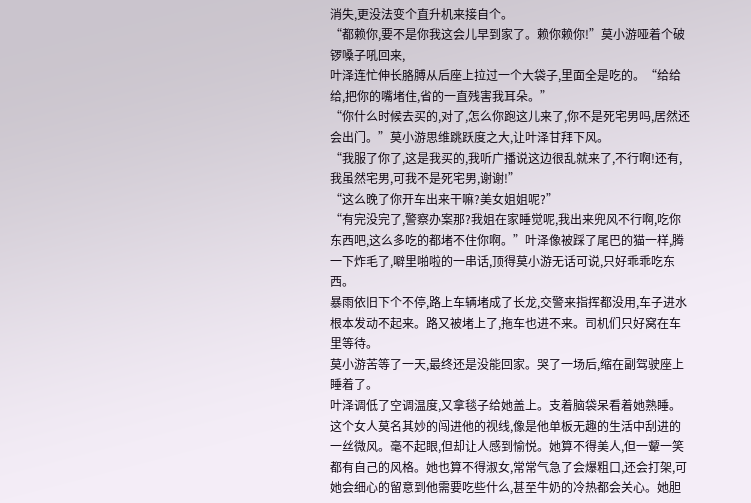消失,更没法变个直升机来接自个。
“都赖你,要不是你我这会儿早到家了。赖你赖你!”莫小游哑着个破锣嗓子吼回来,
叶泽连忙伸长胳膊从后座上拉过一个大袋子,里面全是吃的。“给给给,把你的嘴堵住,省的一直残害我耳朵。”
“你什么时候去买的,对了,怎么你跑这儿来了,你不是死宅男吗,居然还会出门。”莫小游思维跳跃度之大,让叶泽甘拜下风。
“我服了你了,这是我买的,我听广播说这边很乱就来了,不行啊!还有,我虽然宅男,可我不是死宅男,谢谢!”
“这么晚了你开车出来干嘛?美女姐姐呢?”
“有完没完了,警察办案那?我姐在家睡觉呢,我出来兜风不行啊,吃你东西吧,这么多吃的都堵不住你啊。”叶泽像被踩了尾巴的猫一样,腾一下炸毛了,噼里啪啦的一串话,顶得莫小游无话可说,只好乖乖吃东西。
暴雨依旧下个不停,路上车辆堵成了长龙,交警来指挥都没用,车子进水根本发动不起来。路又被堵上了,拖车也进不来。司机们只好窝在车里等待。
莫小游苦等了一天,最终还是没能回家。哭了一场后,缩在副驾驶座上睡着了。
叶泽调低了空调温度,又拿毯子给她盖上。支着脑袋呆看着她熟睡。这个女人莫名其妙的闯进他的视线,像是他单板无趣的生活中刮进的一丝微风。毫不起眼,但却让人感到愉悦。她算不得美人,但一颦一笑都有自己的风格。她也算不得淑女,常常气急了会爆粗口,还会打架,可她会细心的留意到他需要吃些什么,甚至牛奶的冷热都会关心。她胆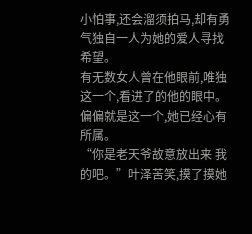小怕事,还会溜须拍马,却有勇气独自一人为她的爱人寻找希望。
有无数女人曾在他眼前,唯独这一个,看进了的他的眼中。偏偏就是这一个,她已经心有所属。
“你是老天爷故意放出来 我的吧。”叶泽苦笑,摸了摸她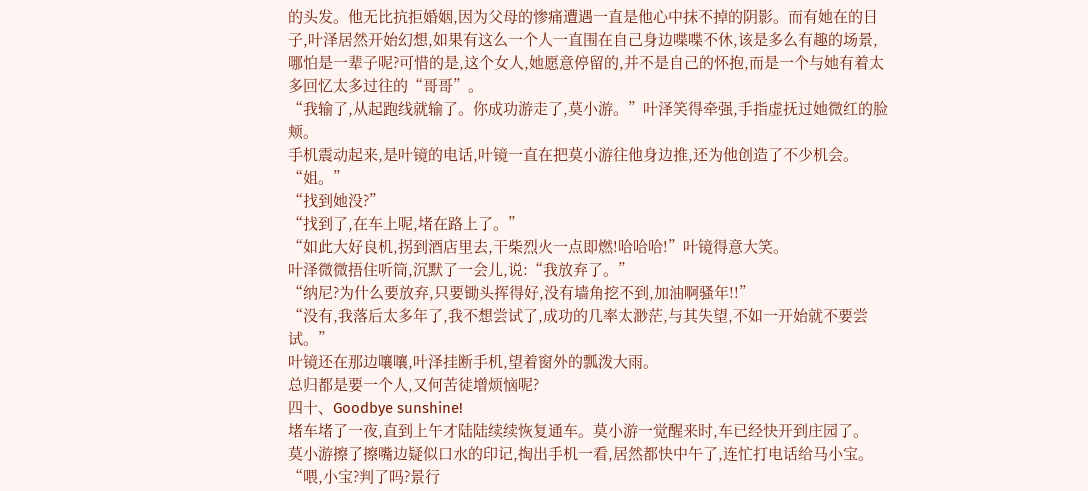的头发。他无比抗拒婚姻,因为父母的惨痛遭遇一直是他心中抹不掉的阴影。而有她在的日子,叶泽居然开始幻想,如果有这么一个人一直围在自己身边喋喋不休,该是多么有趣的场景,哪怕是一辈子呢?可惜的是,这个女人,她愿意停留的,并不是自己的怀抱,而是一个与她有着太多回忆太多过往的“哥哥”。
“我输了,从起跑线就输了。你成功游走了,莫小游。”叶泽笑得牵强,手指虚抚过她微红的脸颊。
手机震动起来,是叶镜的电话,叶镜一直在把莫小游往他身边推,还为他创造了不少机会。
“姐。”
“找到她没?”
“找到了,在车上呢,堵在路上了。”
“如此大好良机,拐到酒店里去,干柴烈火一点即燃!哈哈哈!”叶镜得意大笑。
叶泽微微捂住听筒,沉默了一会儿,说:“我放弃了。”
“纳尼?为什么要放弃,只要锄头挥得好,没有墙角挖不到,加油啊骚年!!”
“没有,我落后太多年了,我不想尝试了,成功的几率太渺茫,与其失望,不如一开始就不要尝试。”
叶镜还在那边嚷嚷,叶泽挂断手机,望着窗外的瓢泼大雨。
总归都是要一个人,又何苦徒增烦恼呢?
四十、Goodbye sunshine!
堵车堵了一夜,直到上午才陆陆续续恢复通车。莫小游一觉醒来时,车已经快开到庄园了。
莫小游擦了擦嘴边疑似口水的印记,掏出手机一看,居然都快中午了,连忙打电话给马小宝。
“喂,小宝?判了吗?景行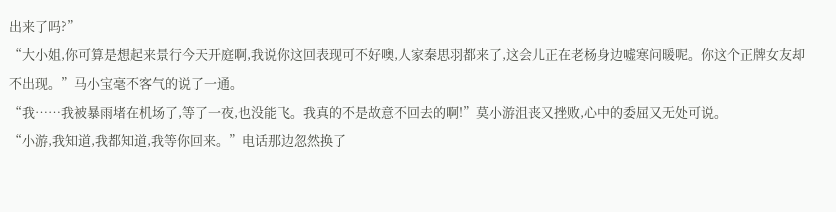出来了吗?”
“大小姐,你可算是想起来景行今天开庭啊,我说你这回表现可不好噢,人家秦思羽都来了,这会儿正在老杨身边嘘寒问暖呢。你这个正牌女友却不出现。”马小宝毫不客气的说了一通。
“我……我被暴雨堵在机场了,等了一夜,也没能飞。我真的不是故意不回去的啊!”莫小游沮丧又挫败,心中的委屈又无处可说。
“小游,我知道,我都知道,我等你回来。”电话那边忽然换了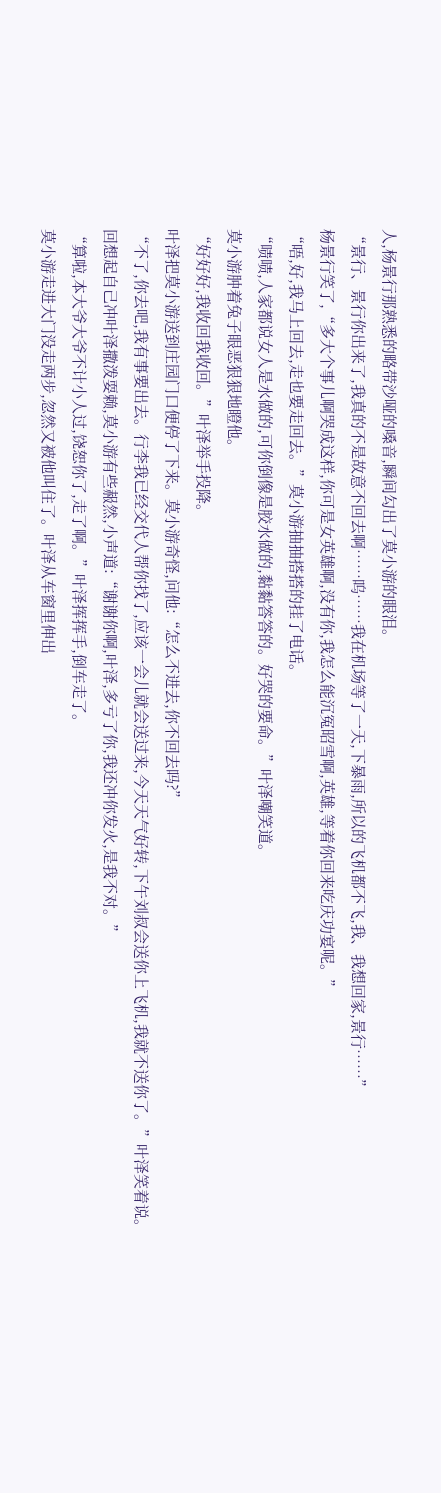人,杨景行那熟悉的略带沙哑的嗓音,瞬间勾出了莫小游的眼泪。
“景行、景行你出来了,我真的不是故意不回去啊……呜……我在机场等了一天,下暴雨,所以的飞机都不飞,我、我想回家,景行……”
杨景行笑了,“多大个事儿啊哭成这样,你可是女英雄啊,没有你,我怎么能沉冤昭雪啊,英雄,等着你回来吃庆功宴呢。”
“唔,好,我马上回去,走也要走回去。”莫小游抽抽搭搭的挂了电话。
“啧啧,人家都说女人是水做的,可你倒像是胶水做的,黏黏答答的。好哭的要命。”叶泽嘲笑道。
莫小游肿着兔子眼恶狠狠地瞪他。
“好好好,我收回我收回。”叶泽举手投降。
叶泽把莫小游送到庄园门口便停了下来。莫小游奇怪,问他:“怎么不进去,你不回去吗?”
“不了,你去吧,我有事要出去。行李我已经交代人帮你找了,应该一会儿就会送过来,今天天气好转,下午刘叔会送你上飞机,我就不送你了。”叶泽笑着说。
回想起自己冲叶泽撒泼耍赖,莫小游有些赧然,小声道:“谢谢你啊,叶泽,多亏了你,我还冲你发火,是我不对。”
“算啦,本大爷大爷不计小人过,饶恕你了,走了啊。”叶泽挥挥手,倒车走了。
莫小游走进大门没走两步,忽然又被他叫住了。叶泽从车窗里伸出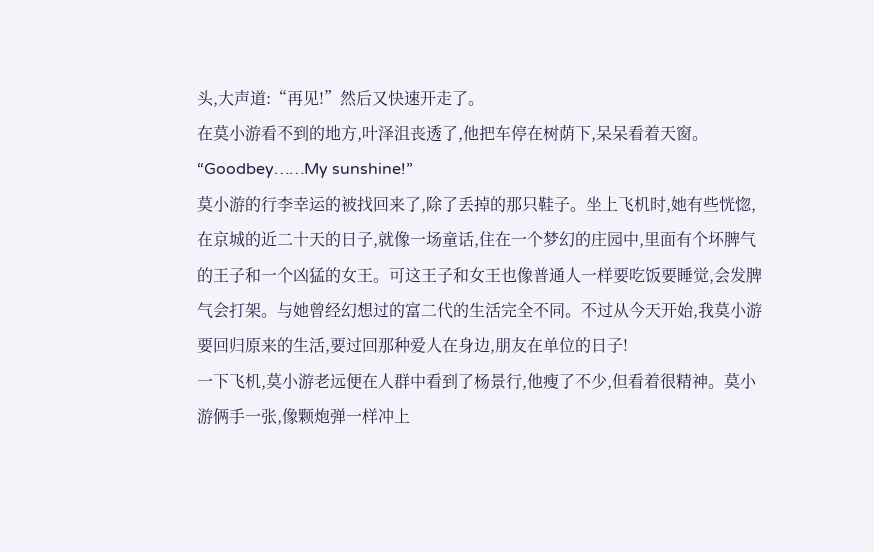头,大声道:“再见!”然后又快速开走了。
在莫小游看不到的地方,叶泽沮丧透了,他把车停在树荫下,呆呆看着天窗。
“Goodbey……My sunshine!”
莫小游的行李幸运的被找回来了,除了丢掉的那只鞋子。坐上飞机时,她有些恍惚,在京城的近二十天的日子,就像一场童话,住在一个梦幻的庄园中,里面有个坏脾气的王子和一个凶猛的女王。可这王子和女王也像普通人一样要吃饭要睡觉,会发脾气会打架。与她曾经幻想过的富二代的生活完全不同。不过从今天开始,我莫小游要回归原来的生活,要过回那种爱人在身边,朋友在单位的日子!
一下飞机,莫小游老远便在人群中看到了杨景行,他瘦了不少,但看着很精神。莫小游俩手一张,像颗炮弹一样冲上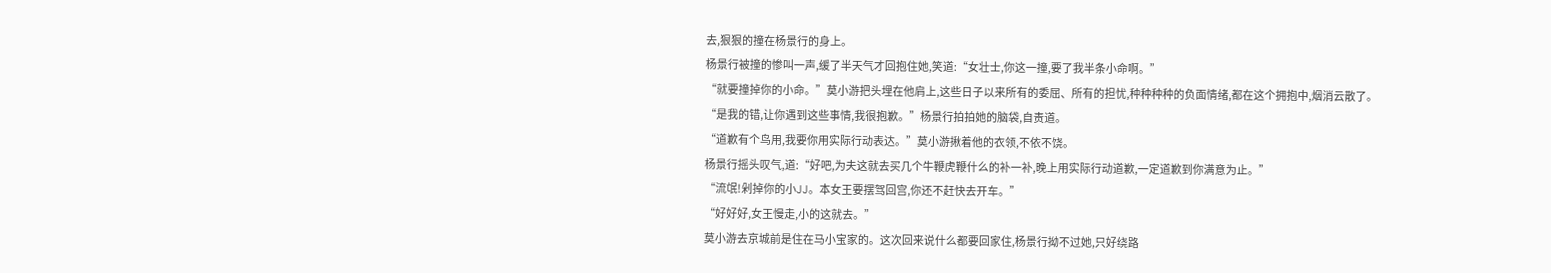去,狠狠的撞在杨景行的身上。
杨景行被撞的惨叫一声,缓了半天气才回抱住她,笑道:“女壮士,你这一撞,要了我半条小命啊。”
“就要撞掉你的小命。”莫小游把头埋在他肩上,这些日子以来所有的委屈、所有的担忧,种种种种的负面情绪,都在这个拥抱中,烟消云散了。
“是我的错,让你遇到这些事情,我很抱歉。”杨景行拍拍她的脑袋,自责道。
“道歉有个鸟用,我要你用实际行动表达。”莫小游揪着他的衣领,不依不饶。
杨景行摇头叹气,道:“好吧,为夫这就去买几个牛鞭虎鞭什么的补一补,晚上用实际行动道歉,一定道歉到你满意为止。”
“流氓!剁掉你的小JJ。本女王要摆驾回宫,你还不赶快去开车。”
“好好好,女王慢走,小的这就去。”
莫小游去京城前是住在马小宝家的。这次回来说什么都要回家住,杨景行拗不过她,只好绕路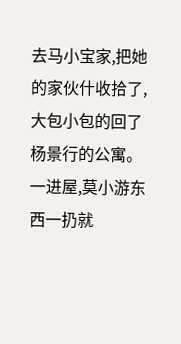去马小宝家,把她的家伙什收拾了,大包小包的回了杨景行的公寓。一进屋,莫小游东西一扔就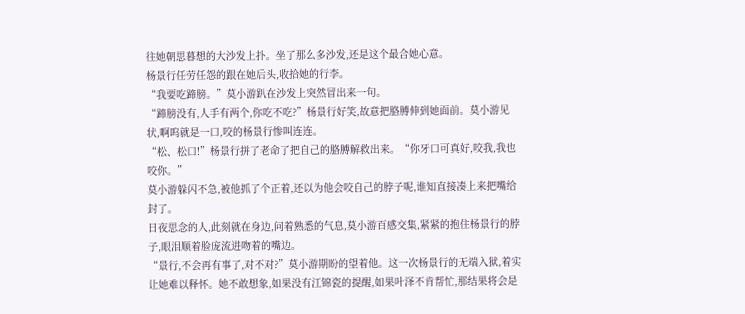往她朝思暮想的大沙发上扑。坐了那么多沙发,还是这个最合她心意。
杨景行任劳任怨的跟在她后头,收拾她的行李。
“我要吃蹄膀。”莫小游趴在沙发上突然冒出来一句。
“蹄膀没有,人手有两个,你吃不吃?”杨景行好笑,故意把胳膊伸到她面前。莫小游见状,啊呜就是一口,咬的杨景行惨叫连连。
“松、松口!”杨景行拼了老命了把自己的胳膊解救出来。“你牙口可真好,咬我,我也咬你。”
莫小游躲闪不急,被他抓了个正着,还以为他会咬自己的脖子呢,谁知直接凑上来把嘴给封了。
日夜思念的人,此刻就在身边,问着熟悉的气息,莫小游百感交集,紧紧的抱住杨景行的脖子,眼泪顺着脸庞流进吻着的嘴边。
“景行,不会再有事了,对不对?”莫小游期盼的望着他。这一次杨景行的无端入狱,着实让她难以释怀。她不敢想象,如果没有江锦瓷的提醒,如果叶泽不肯帮忙,那结果将会是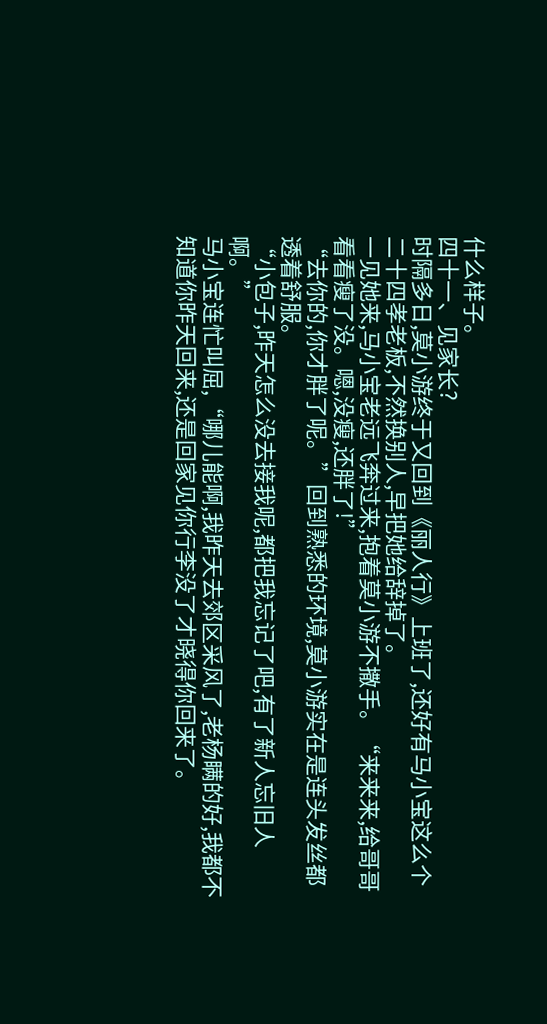什么样子。
四十一、见家长?
时隔多日,莫小游终于又回到《丽人行》上班了,还好有马小宝这么个二十四孝老板,不然换别人,早把她给辞掉了。
一见她来,马小宝老远飞奔过来,抱着莫小游不撒手。“来来来,给哥哥看看瘦了没。嗯,没瘦,还胖了!”
“去你的,你才胖了呢。”回到熟悉的环境,莫小游实在是连头发丝都透着舒服。
“小包子,昨天怎么没去接我呢,都把我忘记了吧,有了新人忘旧人啊。”
马小宝连忙叫屈,“哪儿能啊,我昨天去郊区采风了,老杨瞒的好,我都不知道你昨天回来,还是回家见你行李没了才晓得你回来了。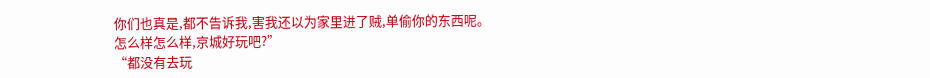你们也真是,都不告诉我,害我还以为家里进了贼,单偷你的东西呢。怎么样怎么样,京城好玩吧?”
“都没有去玩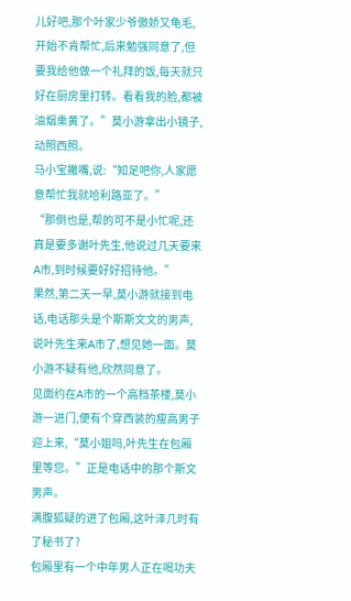儿好吧,那个叶家少爷傲娇又龟毛,开始不肯帮忙,后来勉强同意了,但要我给他做一个礼拜的饭,每天就只好在厨房里打转。看看我的脸,都被油烟熏黄了。”莫小游拿出小镜子,动照西照。
马小宝撇嘴,说:“知足吧你,人家愿意帮忙我就哈利路亚了。”
“那倒也是,帮的可不是小忙呢,还真是要多谢叶先生,他说过几天要来A市,到时候要好好招待他。”
果然,第二天一早,莫小游就接到电话,电话那头是个斯斯文文的男声,说叶先生来A市了,想见她一面。莫小游不疑有他,欣然同意了。
见面约在A市的一个高档茶楼,莫小游一进门,便有个穿西装的瘦高男子迎上来,“莫小姐吗,叶先生在包厢里等您。”正是电话中的那个斯文男声。
满腹狐疑的进了包厢,这叶泽几时有了秘书了?
包厢里有一个中年男人正在喝功夫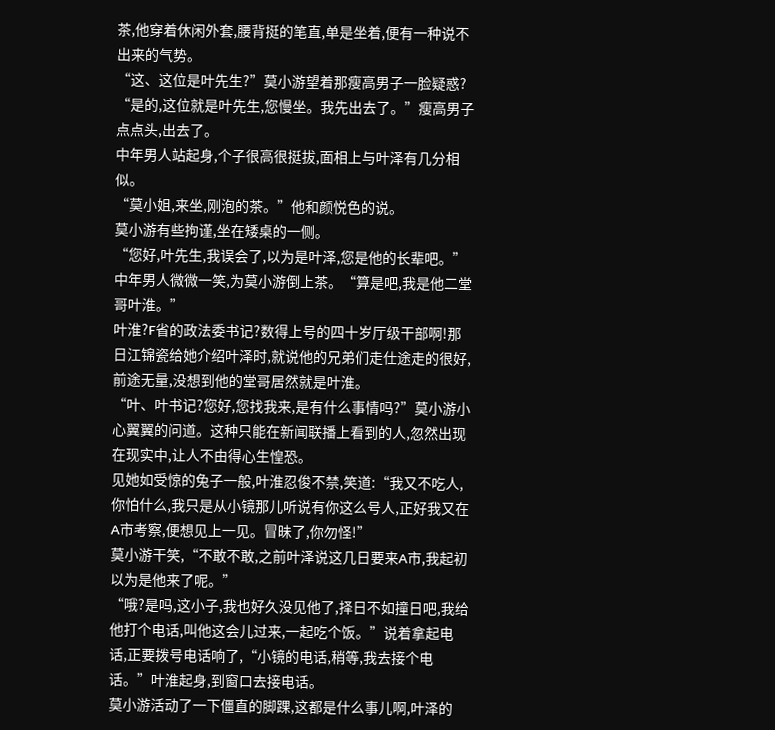茶,他穿着休闲外套,腰背挺的笔直,单是坐着,便有一种说不出来的气势。
“这、这位是叶先生?”莫小游望着那瘦高男子一脸疑惑?
“是的,这位就是叶先生,您慢坐。我先出去了。”瘦高男子点点头,出去了。
中年男人站起身,个子很高很挺拔,面相上与叶泽有几分相似。
“莫小姐,来坐,刚泡的茶。”他和颜悦色的说。
莫小游有些拘谨,坐在矮桌的一侧。
“您好,叶先生,我误会了,以为是叶泽,您是他的长辈吧。”
中年男人微微一笑,为莫小游倒上茶。“算是吧,我是他二堂哥叶淮。”
叶淮?F省的政法委书记?数得上号的四十岁厅级干部啊!那日江锦瓷给她介绍叶泽时,就说他的兄弟们走仕途走的很好,前途无量,没想到他的堂哥居然就是叶淮。
“叶、叶书记?您好,您找我来,是有什么事情吗?”莫小游小心翼翼的问道。这种只能在新闻联播上看到的人,忽然出现在现实中,让人不由得心生惶恐。
见她如受惊的兔子一般,叶淮忍俊不禁,笑道:“我又不吃人,你怕什么,我只是从小镜那儿听说有你这么号人,正好我又在A市考察,便想见上一见。冒昧了,你勿怪!”
莫小游干笑,“不敢不敢,之前叶泽说这几日要来A市,我起初以为是他来了呢。”
“哦?是吗,这小子,我也好久没见他了,择日不如撞日吧,我给他打个电话,叫他这会儿过来,一起吃个饭。”说着拿起电话,正要拨号电话响了,“小镜的电话,稍等,我去接个电话。”叶淮起身,到窗口去接电话。
莫小游活动了一下僵直的脚踝,这都是什么事儿啊,叶泽的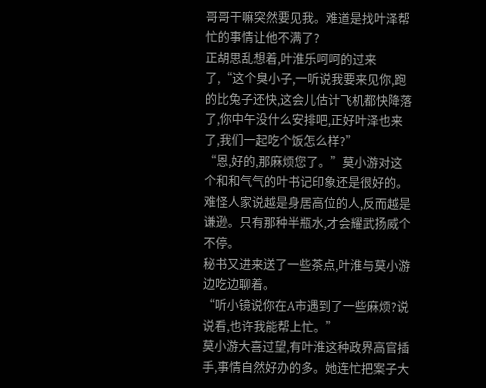哥哥干嘛突然要见我。难道是找叶泽帮忙的事情让他不满了?
正胡思乱想着,叶淮乐呵呵的过来了,“这个臭小子,一听说我要来见你,跑的比兔子还快,这会儿估计飞机都快降落了,你中午没什么安排吧,正好叶泽也来了,我们一起吃个饭怎么样?”
“恩,好的,那麻烦您了。”莫小游对这个和和气气的叶书记印象还是很好的。难怪人家说越是身居高位的人,反而越是谦逊。只有那种半瓶水,才会耀武扬威个不停。
秘书又进来送了一些茶点,叶淮与莫小游边吃边聊着。
“听小镜说你在A市遇到了一些麻烦?说说看,也许我能帮上忙。”
莫小游大喜过望,有叶淮这种政界高官插手,事情自然好办的多。她连忙把案子大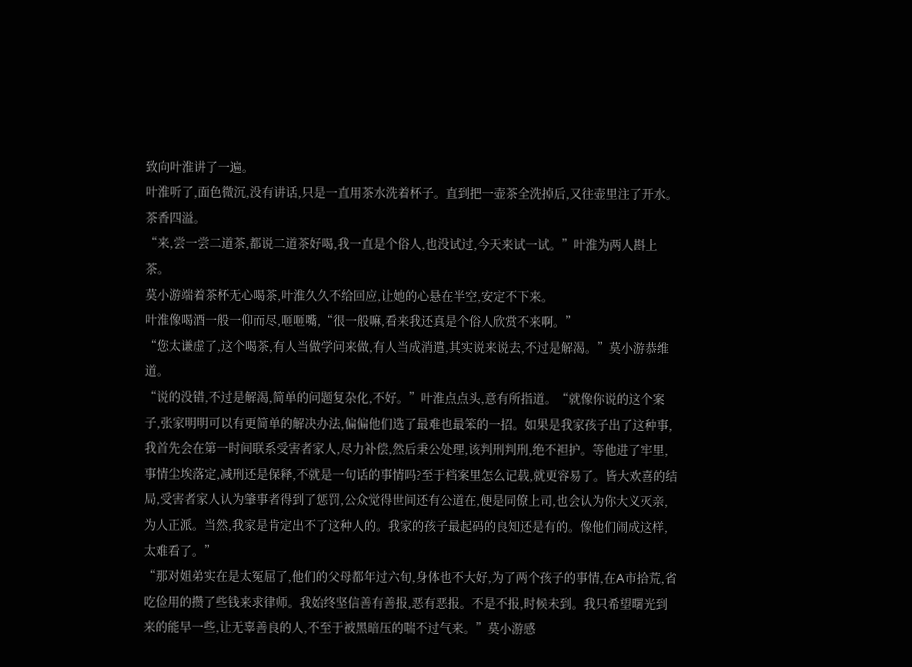致向叶淮讲了一遍。
叶淮听了,面色微沉,没有讲话,只是一直用茶水洗着杯子。直到把一壶茶全洗掉后,又往壶里注了开水。茶香四溢。
“来,尝一尝二道茶,都说二道茶好喝,我一直是个俗人,也没试过,今天来试一试。”叶淮为两人斟上茶。
莫小游端着茶杯无心喝茶,叶淮久久不给回应,让她的心悬在半空,安定不下来。
叶淮像喝酒一般一仰而尽,咂咂嘴,“很一般嘛,看来我还真是个俗人欣赏不来啊。”
“您太谦虚了,这个喝茶,有人当做学问来做,有人当成消遣,其实说来说去,不过是解渴。”莫小游恭维道。
“说的没错,不过是解渴,简单的问题复杂化,不好。”叶淮点点头,意有所指道。“就像你说的这个案子,张家明明可以有更简单的解决办法,偏偏他们选了最难也最笨的一招。如果是我家孩子出了这种事,我首先会在第一时间联系受害者家人,尽力补偿,然后秉公处理,该判刑判刑,绝不袒护。等他进了牢里,事情尘埃落定,减刑还是保释,不就是一句话的事情吗?至于档案里怎么记载,就更容易了。皆大欢喜的结局,受害者家人认为肇事者得到了惩罚,公众觉得世间还有公道在,便是同僚上司,也会认为你大义灭亲,为人正派。当然,我家是肯定出不了这种人的。我家的孩子最起码的良知还是有的。像他们闹成这样,太难看了。”
“那对姐弟实在是太冤屈了,他们的父母都年过六旬,身体也不大好,为了两个孩子的事情,在A市拾荒,省吃俭用的攒了些钱来求律师。我始终坚信善有善报,恶有恶报。不是不报,时候未到。我只希望曙光到来的能早一些,让无辜善良的人,不至于被黑暗压的喘不过气来。”莫小游感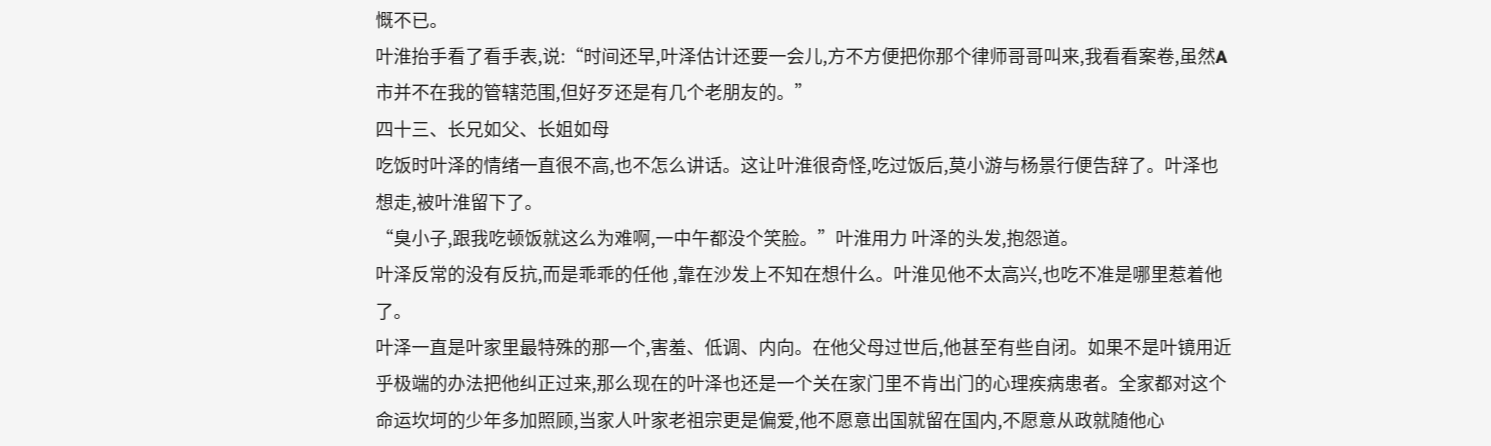慨不已。
叶淮抬手看了看手表,说:“时间还早,叶泽估计还要一会儿,方不方便把你那个律师哥哥叫来,我看看案卷,虽然A市并不在我的管辖范围,但好歹还是有几个老朋友的。”
四十三、长兄如父、长姐如母
吃饭时叶泽的情绪一直很不高,也不怎么讲话。这让叶淮很奇怪,吃过饭后,莫小游与杨景行便告辞了。叶泽也想走,被叶淮留下了。
“臭小子,跟我吃顿饭就这么为难啊,一中午都没个笑脸。”叶淮用力 叶泽的头发,抱怨道。
叶泽反常的没有反抗,而是乖乖的任他 ,靠在沙发上不知在想什么。叶淮见他不太高兴,也吃不准是哪里惹着他了。
叶泽一直是叶家里最特殊的那一个,害羞、低调、内向。在他父母过世后,他甚至有些自闭。如果不是叶镜用近乎极端的办法把他纠正过来,那么现在的叶泽也还是一个关在家门里不肯出门的心理疾病患者。全家都对这个命运坎坷的少年多加照顾,当家人叶家老祖宗更是偏爱,他不愿意出国就留在国内,不愿意从政就随他心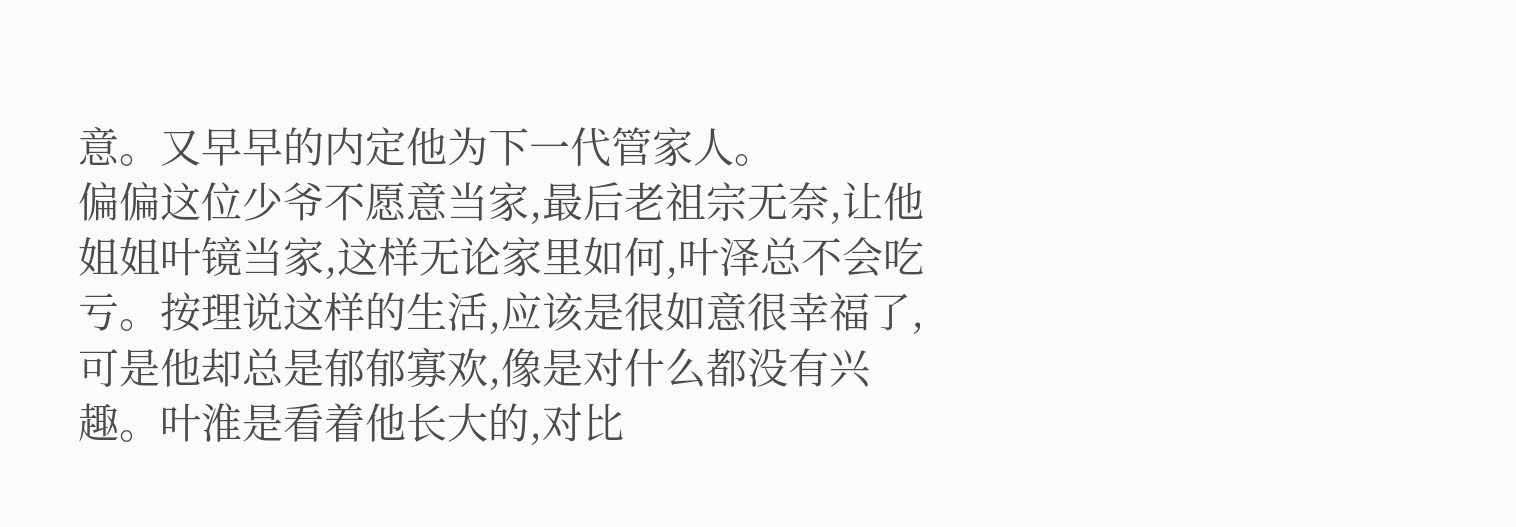意。又早早的内定他为下一代管家人。
偏偏这位少爷不愿意当家,最后老祖宗无奈,让他姐姐叶镜当家,这样无论家里如何,叶泽总不会吃亏。按理说这样的生活,应该是很如意很幸福了,可是他却总是郁郁寡欢,像是对什么都没有兴趣。叶淮是看着他长大的,对比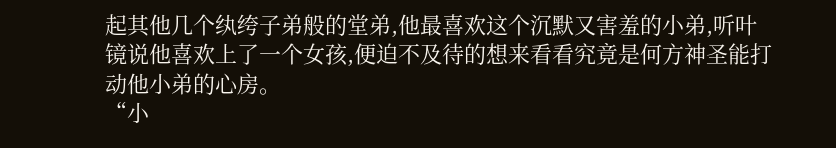起其他几个纨绔子弟般的堂弟,他最喜欢这个沉默又害羞的小弟,听叶镜说他喜欢上了一个女孩,便迫不及待的想来看看究竟是何方神圣能打动他小弟的心房。
“小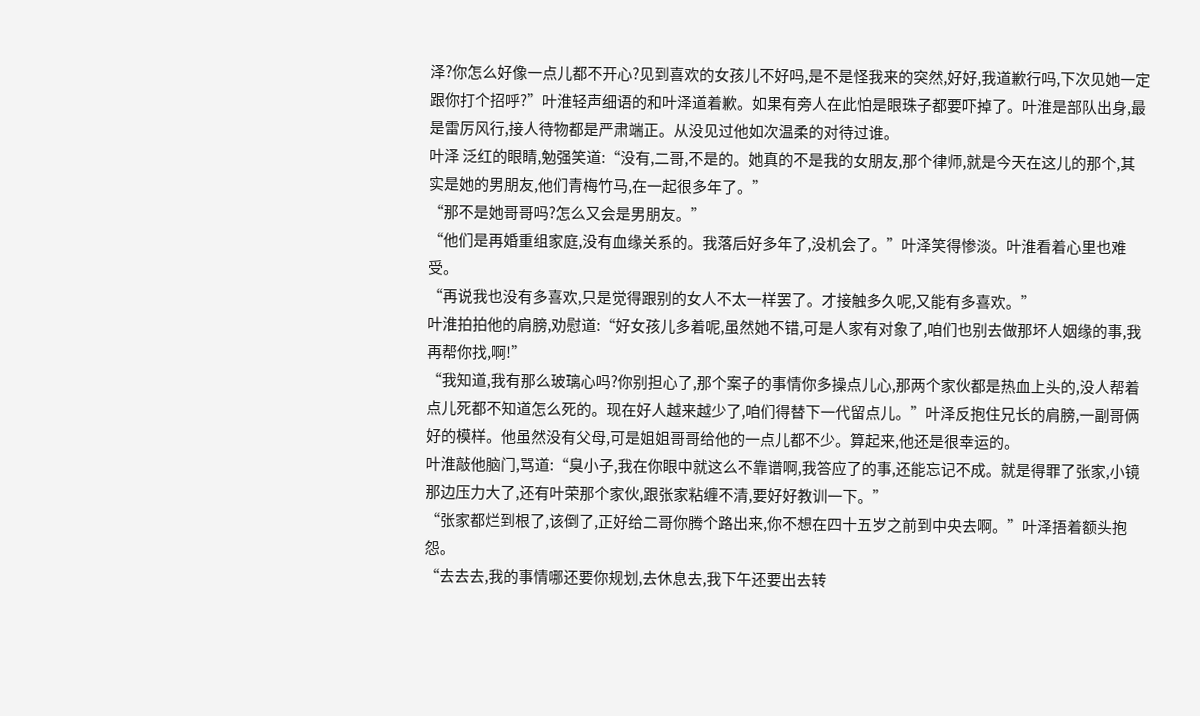泽?你怎么好像一点儿都不开心?见到喜欢的女孩儿不好吗,是不是怪我来的突然,好好,我道歉行吗,下次见她一定跟你打个招呼?”叶淮轻声细语的和叶泽道着歉。如果有旁人在此怕是眼珠子都要吓掉了。叶淮是部队出身,最是雷厉风行,接人待物都是严肃端正。从没见过他如次温柔的对待过谁。
叶泽 泛红的眼睛,勉强笑道:“没有,二哥,不是的。她真的不是我的女朋友,那个律师,就是今天在这儿的那个,其实是她的男朋友,他们青梅竹马,在一起很多年了。”
“那不是她哥哥吗?怎么又会是男朋友。”
“他们是再婚重组家庭,没有血缘关系的。我落后好多年了,没机会了。”叶泽笑得惨淡。叶淮看着心里也难受。
“再说我也没有多喜欢,只是觉得跟别的女人不太一样罢了。才接触多久呢,又能有多喜欢。”
叶淮拍拍他的肩膀,劝慰道:“好女孩儿多着呢,虽然她不错,可是人家有对象了,咱们也别去做那坏人姻缘的事,我再帮你找,啊!”
“我知道,我有那么玻璃心吗?你别担心了,那个案子的事情你多操点儿心,那两个家伙都是热血上头的,没人帮着点儿死都不知道怎么死的。现在好人越来越少了,咱们得替下一代留点儿。”叶泽反抱住兄长的肩膀,一副哥俩好的模样。他虽然没有父母,可是姐姐哥哥给他的一点儿都不少。算起来,他还是很幸运的。
叶淮敲他脑门,骂道:“臭小子,我在你眼中就这么不靠谱啊,我答应了的事,还能忘记不成。就是得罪了张家,小镜那边压力大了,还有叶荣那个家伙,跟张家粘缠不清,要好好教训一下。”
“张家都烂到根了,该倒了,正好给二哥你腾个路出来,你不想在四十五岁之前到中央去啊。”叶泽捂着额头抱怨。
“去去去,我的事情哪还要你规划,去休息去,我下午还要出去转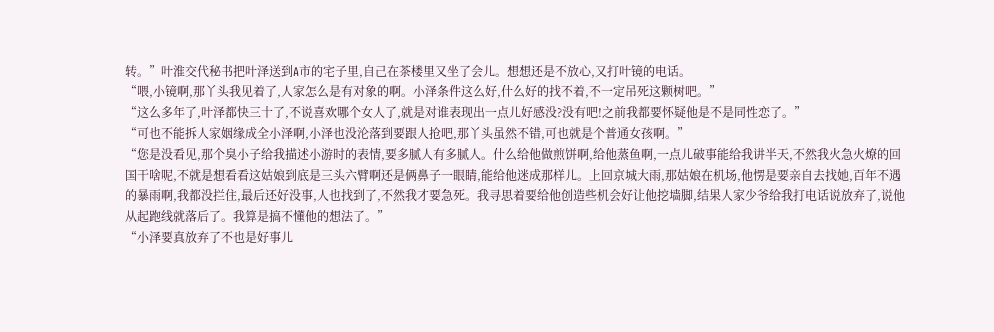转。”叶淮交代秘书把叶泽送到A市的宅子里,自己在茶楼里又坐了会儿。想想还是不放心,又打叶镜的电话。
“喂,小镜啊,那丫头我见着了,人家怎么是有对象的啊。小泽条件这么好,什么好的找不着,不一定吊死这颗树吧。”
“这么多年了,叶泽都快三十了,不说喜欢哪个女人了,就是对谁表现出一点儿好感没?没有吧!之前我都要怀疑他是不是同性恋了。”
“可也不能拆人家姻缘成全小泽啊,小泽也没沦落到要跟人抢吧,那丫头虽然不错,可也就是个普通女孩啊。”
“您是没看见,那个臭小子给我描述小游时的表情,要多腻人有多腻人。什么给他做煎饼啊,给他蒸鱼啊,一点儿破事能给我讲半天,不然我火急火燎的回国干啥呢,不就是想看看这姑娘到底是三头六臂啊还是俩鼻子一眼睛,能给他迷成那样儿。上回京城大雨,那姑娘在机场,他愣是要亲自去找她,百年不遇的暴雨啊,我都没拦住,最后还好没事,人也找到了,不然我才要急死。我寻思着要给他创造些机会好让他挖墙脚,结果人家少爷给我打电话说放弃了,说他从起跑线就落后了。我算是搞不懂他的想法了。”
“小泽要真放弃了不也是好事儿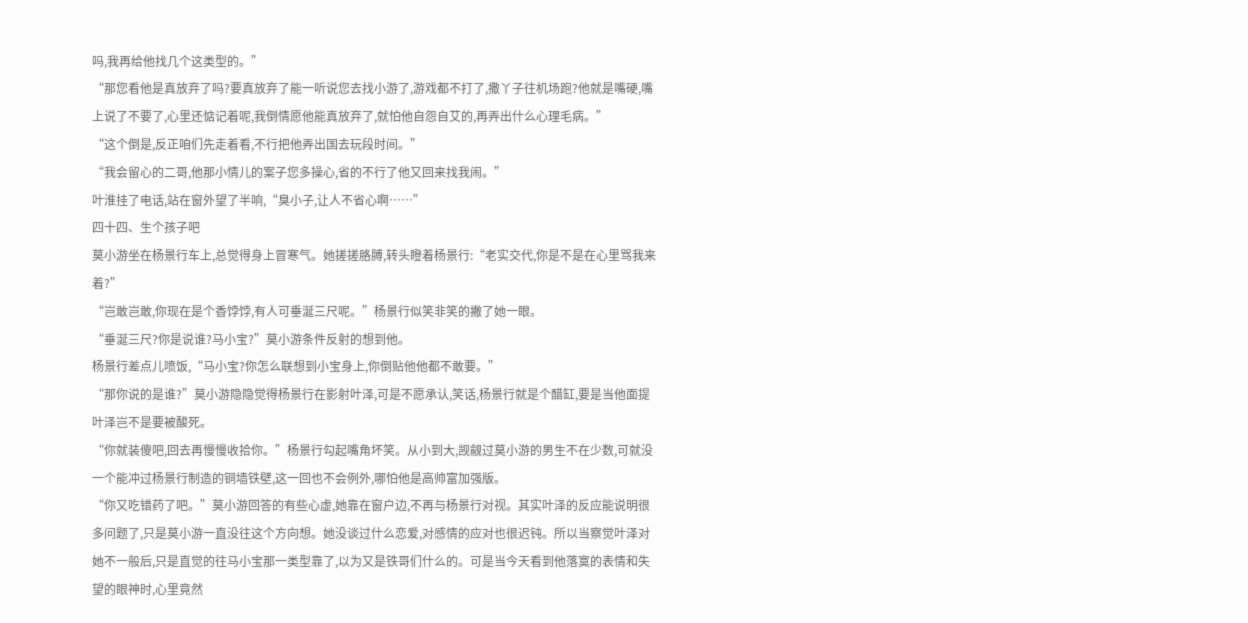吗,我再给他找几个这类型的。”
“那您看他是真放弃了吗?要真放弃了能一听说您去找小游了,游戏都不打了,撒丫子往机场跑?他就是嘴硬,嘴上说了不要了,心里还惦记着呢,我倒情愿他能真放弃了,就怕他自怨自艾的,再弄出什么心理毛病。”
“这个倒是,反正咱们先走着看,不行把他弄出国去玩段时间。”
“我会留心的二哥,他那小情儿的案子您多操心,省的不行了他又回来找我闹。”
叶淮挂了电话,站在窗外望了半响,“臭小子,让人不省心啊……”
四十四、生个孩子吧
莫小游坐在杨景行车上,总觉得身上冒寒气。她搓搓胳膊,转头瞪着杨景行:“老实交代,你是不是在心里骂我来着?”
“岂敢岂敢,你现在是个香饽饽,有人可垂涎三尺呢。”杨景行似笑非笑的撇了她一眼。
“垂涎三尺?你是说谁?马小宝?”莫小游条件反射的想到他。
杨景行差点儿喷饭,“马小宝?你怎么联想到小宝身上,你倒贴他他都不敢要。”
“那你说的是谁?”莫小游隐隐觉得杨景行在影射叶泽,可是不愿承认,笑话,杨景行就是个醋缸,要是当他面提叶泽岂不是要被酸死。
“你就装傻吧,回去再慢慢收拾你。”杨景行勾起嘴角坏笑。从小到大,觊觎过莫小游的男生不在少数,可就没一个能冲过杨景行制造的铜墙铁壁,这一回也不会例外,哪怕他是高帅富加强版。
“你又吃错药了吧。”莫小游回答的有些心虚,她靠在窗户边,不再与杨景行对视。其实叶泽的反应能说明很多问题了,只是莫小游一直没往这个方向想。她没谈过什么恋爱,对感情的应对也很迟钝。所以当察觉叶泽对她不一般后,只是直觉的往马小宝那一类型靠了,以为又是铁哥们什么的。可是当今天看到他落寞的表情和失望的眼神时,心里竟然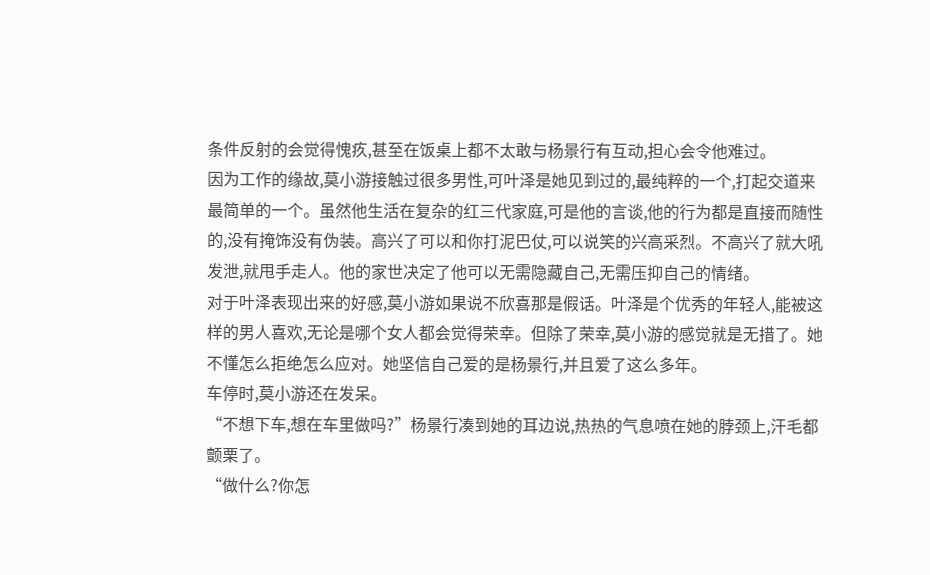条件反射的会觉得愧疚,甚至在饭桌上都不太敢与杨景行有互动,担心会令他难过。
因为工作的缘故,莫小游接触过很多男性,可叶泽是她见到过的,最纯粹的一个,打起交道来最简单的一个。虽然他生活在复杂的红三代家庭,可是他的言谈,他的行为都是直接而随性的,没有掩饰没有伪装。高兴了可以和你打泥巴仗,可以说笑的兴高采烈。不高兴了就大吼发泄,就甩手走人。他的家世决定了他可以无需隐藏自己,无需压抑自己的情绪。
对于叶泽表现出来的好感,莫小游如果说不欣喜那是假话。叶泽是个优秀的年轻人,能被这样的男人喜欢,无论是哪个女人都会觉得荣幸。但除了荣幸,莫小游的感觉就是无措了。她不懂怎么拒绝怎么应对。她坚信自己爱的是杨景行,并且爱了这么多年。
车停时,莫小游还在发呆。
“不想下车,想在车里做吗?”杨景行凑到她的耳边说,热热的气息喷在她的脖颈上,汗毛都颤栗了。
“做什么?你怎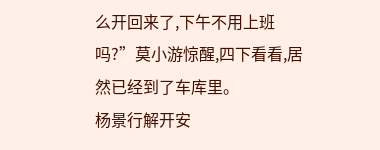么开回来了,下午不用上班吗?”莫小游惊醒,四下看看,居然已经到了车库里。
杨景行解开安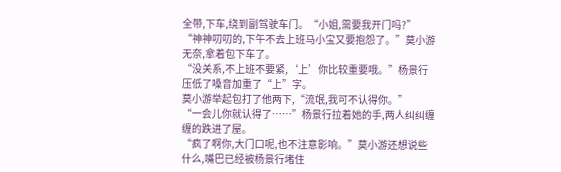全带,下车,绕到副驾驶车门。“小姐,需要我开门吗?”
“神神叨叨的,下午不去上班马小宝又要抱怨了。”莫小游无奈,拿着包下车了。
“没关系,不上班不要紧,‘上’你比较重要哦。”杨景行压低了嗓音加重了“上”字。
莫小游举起包打了他两下,“流氓,我可不认得你。”
“一会儿你就认得了……”杨景行拉着她的手,两人纠纠缠缠的跌进了屋。
“疯了啊你,大门口呢,也不注意影响。”莫小游还想说些什么,嘴巴已经被杨景行堵住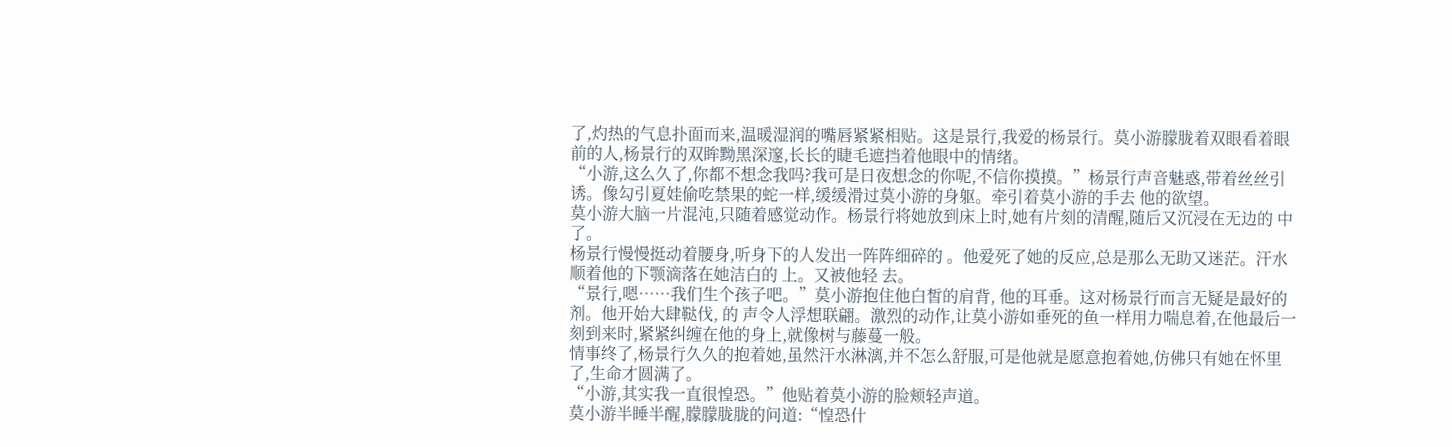了,灼热的气息扑面而来,温暖湿润的嘴唇紧紧相贴。这是景行,我爱的杨景行。莫小游朦胧着双眼看着眼前的人,杨景行的双眸黝黑深邃,长长的睫毛遮挡着他眼中的情绪。
“小游,这么久了,你都不想念我吗?我可是日夜想念的你呢,不信你摸摸。”杨景行声音魅惑,带着丝丝引诱。像勾引夏娃偷吃禁果的蛇一样,缓缓滑过莫小游的身躯。牵引着莫小游的手去 他的欲望。
莫小游大脑一片混沌,只随着感觉动作。杨景行将她放到床上时,她有片刻的清醒,随后又沉浸在无边的 中了。
杨景行慢慢挺动着腰身,听身下的人发出一阵阵细碎的 。他爱死了她的反应,总是那么无助又迷茫。汗水顺着他的下颚滴落在她洁白的 上。又被他轻 去。
“景行,嗯……我们生个孩子吧。”莫小游抱住他白皙的肩背, 他的耳垂。这对杨景行而言无疑是最好的 剂。他开始大肆鞑伐, 的 声令人浮想联翩。激烈的动作,让莫小游如垂死的鱼一样用力喘息着,在他最后一刻到来时,紧紧纠缠在他的身上,就像树与藤蔓一般。
情事终了,杨景行久久的抱着她,虽然汗水淋漓,并不怎么舒服,可是他就是愿意抱着她,仿佛只有她在怀里了,生命才圆满了。
“小游,其实我一直很惶恐。”他贴着莫小游的脸颊轻声道。
莫小游半睡半醒,朦朦胧胧的问道:“惶恐什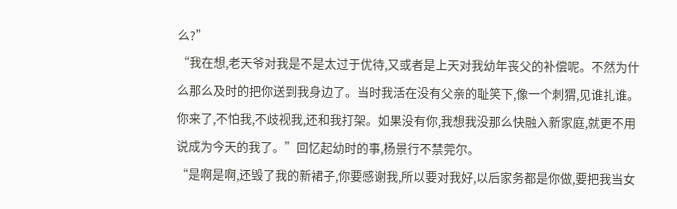么?”
“我在想,老天爷对我是不是太过于优待,又或者是上天对我幼年丧父的补偿呢。不然为什么那么及时的把你送到我身边了。当时我活在没有父亲的耻笑下,像一个刺猬,见谁扎谁。你来了,不怕我,不歧视我,还和我打架。如果没有你,我想我没那么快融入新家庭,就更不用说成为今天的我了。”回忆起幼时的事,杨景行不禁莞尔。
“是啊是啊,还毁了我的新裙子,你要感谢我,所以要对我好,以后家务都是你做,要把我当女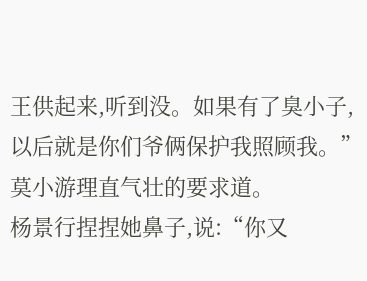王供起来,听到没。如果有了臭小子,以后就是你们爷俩保护我照顾我。”莫小游理直气壮的要求道。
杨景行捏捏她鼻子,说:“你又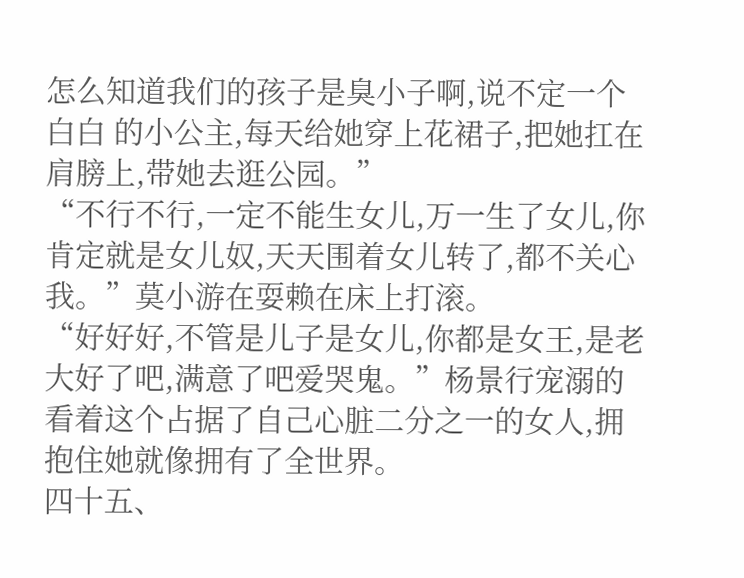怎么知道我们的孩子是臭小子啊,说不定一个白白 的小公主,每天给她穿上花裙子,把她扛在肩膀上,带她去逛公园。”
“不行不行,一定不能生女儿,万一生了女儿,你肯定就是女儿奴,天天围着女儿转了,都不关心我。”莫小游在耍赖在床上打滚。
“好好好,不管是儿子是女儿,你都是女王,是老大好了吧,满意了吧爱哭鬼。”杨景行宠溺的看着这个占据了自己心脏二分之一的女人,拥抱住她就像拥有了全世界。
四十五、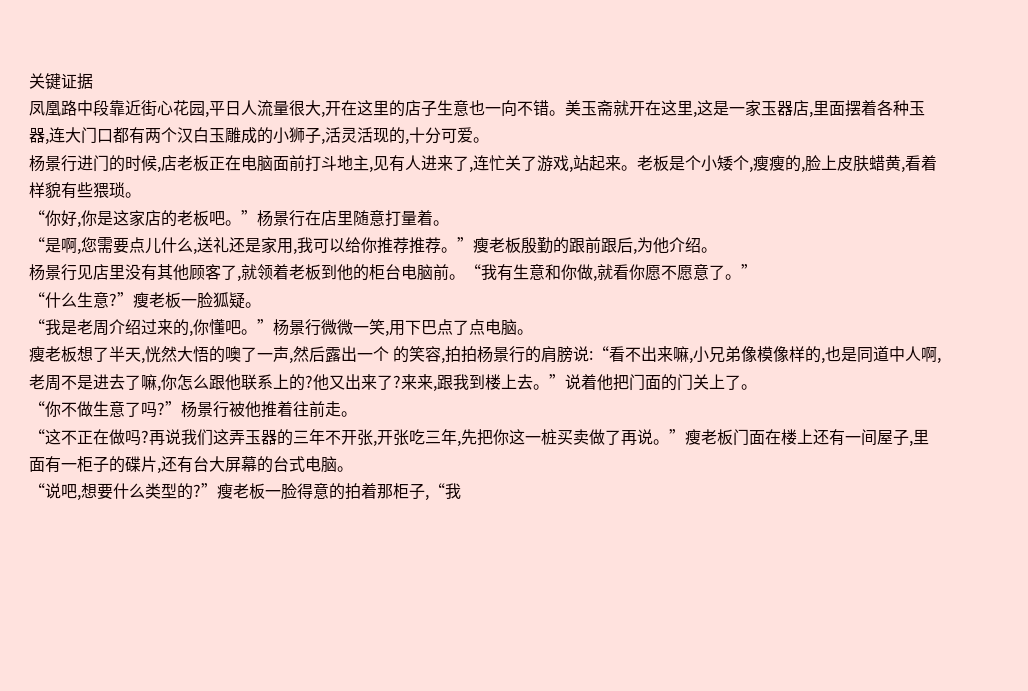关键证据
凤凰路中段靠近街心花园,平日人流量很大,开在这里的店子生意也一向不错。美玉斋就开在这里,这是一家玉器店,里面摆着各种玉器,连大门口都有两个汉白玉雕成的小狮子,活灵活现的,十分可爱。
杨景行进门的时候,店老板正在电脑面前打斗地主,见有人进来了,连忙关了游戏,站起来。老板是个小矮个,瘦瘦的,脸上皮肤蜡黄,看着样貌有些猥琐。
“你好,你是这家店的老板吧。”杨景行在店里随意打量着。
“是啊,您需要点儿什么,送礼还是家用,我可以给你推荐推荐。”瘦老板殷勤的跟前跟后,为他介绍。
杨景行见店里没有其他顾客了,就领着老板到他的柜台电脑前。“我有生意和你做,就看你愿不愿意了。”
“什么生意?”瘦老板一脸狐疑。
“我是老周介绍过来的,你懂吧。”杨景行微微一笑,用下巴点了点电脑。
瘦老板想了半天,恍然大悟的噢了一声,然后露出一个 的笑容,拍拍杨景行的肩膀说:“看不出来嘛,小兄弟像模像样的,也是同道中人啊,老周不是进去了嘛,你怎么跟他联系上的?他又出来了?来来,跟我到楼上去。”说着他把门面的门关上了。
“你不做生意了吗?”杨景行被他推着往前走。
“这不正在做吗?再说我们这弄玉器的三年不开张,开张吃三年,先把你这一桩买卖做了再说。”瘦老板门面在楼上还有一间屋子,里面有一柜子的碟片,还有台大屏幕的台式电脑。
“说吧,想要什么类型的?”瘦老板一脸得意的拍着那柜子,“我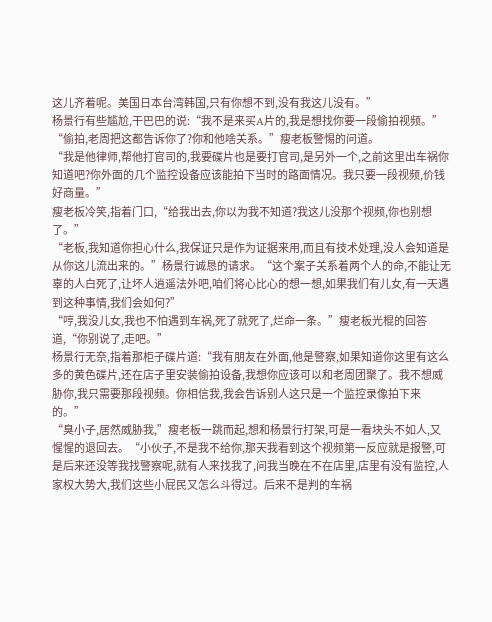这儿齐着呢。美国日本台湾韩国,只有你想不到,没有我这儿没有。”
杨景行有些尴尬,干巴巴的说:“我不是来买A片的,我是想找你要一段偷拍视频。”
“偷拍,老周把这都告诉你了?你和他啥关系。”瘦老板警惕的问道。
“我是他律师,帮他打官司的,我要碟片也是要打官司,是另外一个,之前这里出车祸你知道吧?你外面的几个监控设备应该能拍下当时的路面情况。我只要一段视频,价钱好商量。”
瘦老板冷笑,指着门口,“给我出去,你以为我不知道?我这儿没那个视频,你也别想了。”
“老板,我知道你担心什么,我保证只是作为证据来用,而且有技术处理,没人会知道是从你这儿流出来的。”杨景行诚恳的请求。“这个案子关系着两个人的命,不能让无辜的人白死了,让坏人逍遥法外吧,咱们将心比心的想一想,如果我们有儿女,有一天遇到这种事情,我们会如何?”
“哼,我没儿女,我也不怕遇到车祸,死了就死了,烂命一条。”瘦老板光棍的回答道,“你别说了,走吧。”
杨景行无奈,指着那柜子碟片道:“我有朋友在外面,他是警察,如果知道你这里有这么多的黄色碟片,还在店子里安装偷拍设备,我想你应该可以和老周团聚了。我不想威胁你,我只需要那段视频。你相信我,我会告诉别人这只是一个监控录像拍下来的。”
“臭小子,居然威胁我,”瘦老板一跳而起,想和杨景行打架,可是一看块头不如人,又惺惺的退回去。“小伙子,不是我不给你,那天我看到这个视频第一反应就是报警,可是后来还没等我找警察呢,就有人来找我了,问我当晚在不在店里,店里有没有监控,人家权大势大,我们这些小屁民又怎么斗得过。后来不是判的车祸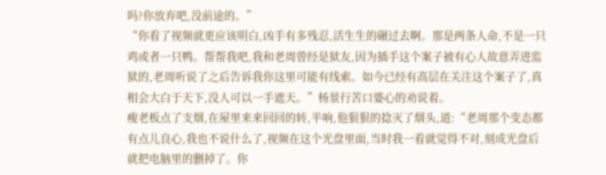吗?你放弃吧,没前途的。”
“你看了视频就更应该明白,凶手有多残忍,活生生的碾过去啊。那是两条人命,不是一只鸡或者一只鸭。帮帮我吧,我和老周曾经是狱友,因为插手这个案子被有心人故意弄进监狱的,老周听说了之后告诉我你这里可能有线索。如今已经有高层在关注这个案子了,真相会大白于天下,没人可以一手遮天。”杨景行苦口婆心的劝说着。
瘦老板点了支烟,在屋里来来回回的转,半响,他狠狠的捻灭了烟头,道:“老周那个变态都有点儿良心,我也不说什么了,视频在这个光盘里面,当时我一看就觉得不对,刻成光盘后就把电脑里的删掉了。你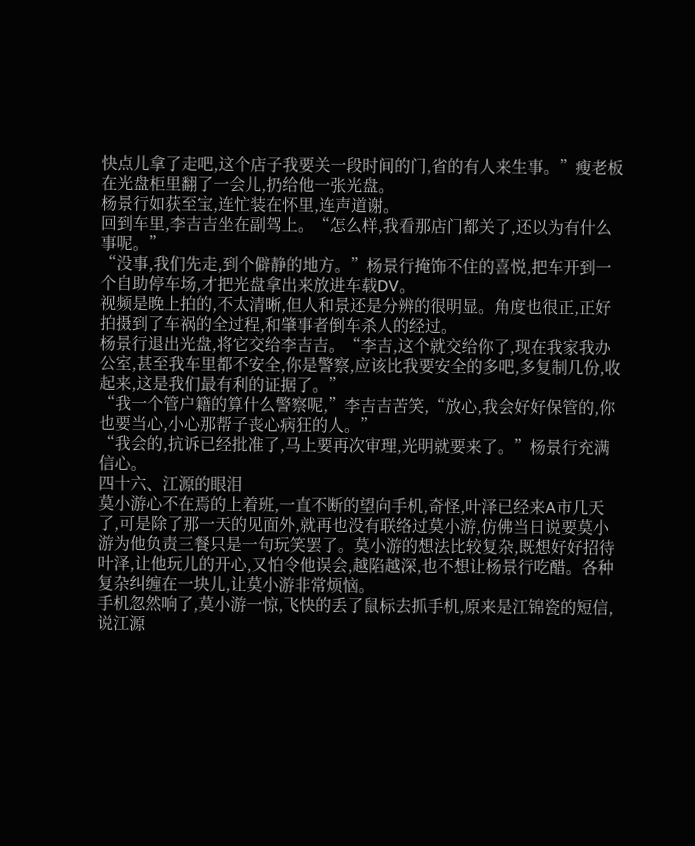快点儿拿了走吧,这个店子我要关一段时间的门,省的有人来生事。”瘦老板在光盘柜里翻了一会儿,扔给他一张光盘。
杨景行如获至宝,连忙装在怀里,连声道谢。
回到车里,李吉吉坐在副驾上。“怎么样,我看那店门都关了,还以为有什么事呢。”
“没事,我们先走,到个僻静的地方。”杨景行掩饰不住的喜悦,把车开到一个自助停车场,才把光盘拿出来放进车载DV。
视频是晚上拍的,不太清晰,但人和景还是分辨的很明显。角度也很正,正好拍摄到了车祸的全过程,和肇事者倒车杀人的经过。
杨景行退出光盘,将它交给李吉吉。“李吉,这个就交给你了,现在我家我办公室,甚至我车里都不安全,你是警察,应该比我要安全的多吧,多复制几份,收起来,这是我们最有利的证据了。”
“我一个管户籍的算什么警察呢,”李吉吉苦笑,“放心,我会好好保管的,你也要当心,小心那帮子丧心病狂的人。”
“我会的,抗诉已经批准了,马上要再次审理,光明就要来了。”杨景行充满信心。
四十六、江源的眼泪
莫小游心不在焉的上着班,一直不断的望向手机,奇怪,叶泽已经来A市几天了,可是除了那一天的见面外,就再也没有联络过莫小游,仿佛当日说要莫小游为他负责三餐只是一句玩笑罢了。莫小游的想法比较复杂,既想好好招待叶泽,让他玩儿的开心,又怕令他误会,越陷越深,也不想让杨景行吃醋。各种复杂纠缠在一块儿,让莫小游非常烦恼。
手机忽然响了,莫小游一惊,飞快的丢了鼠标去抓手机,原来是江锦瓷的短信,说江源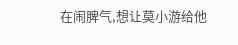在闹脾气,想让莫小游给他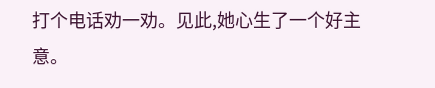打个电话劝一劝。见此,她心生了一个好主意。